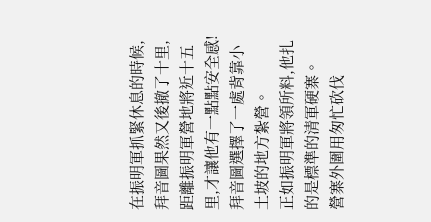在振明軍抓緊休息的時候,拜音圖果然又後撤了十里,距離振明軍營地將近十五里,才讓他有一點點安全感!
拜音圖選擇了一處背靠小土坡的地方紮營。
正如振明軍將領所料,他扎的是標準的清軍硬寨。
營寨外圍用匆忙砍伐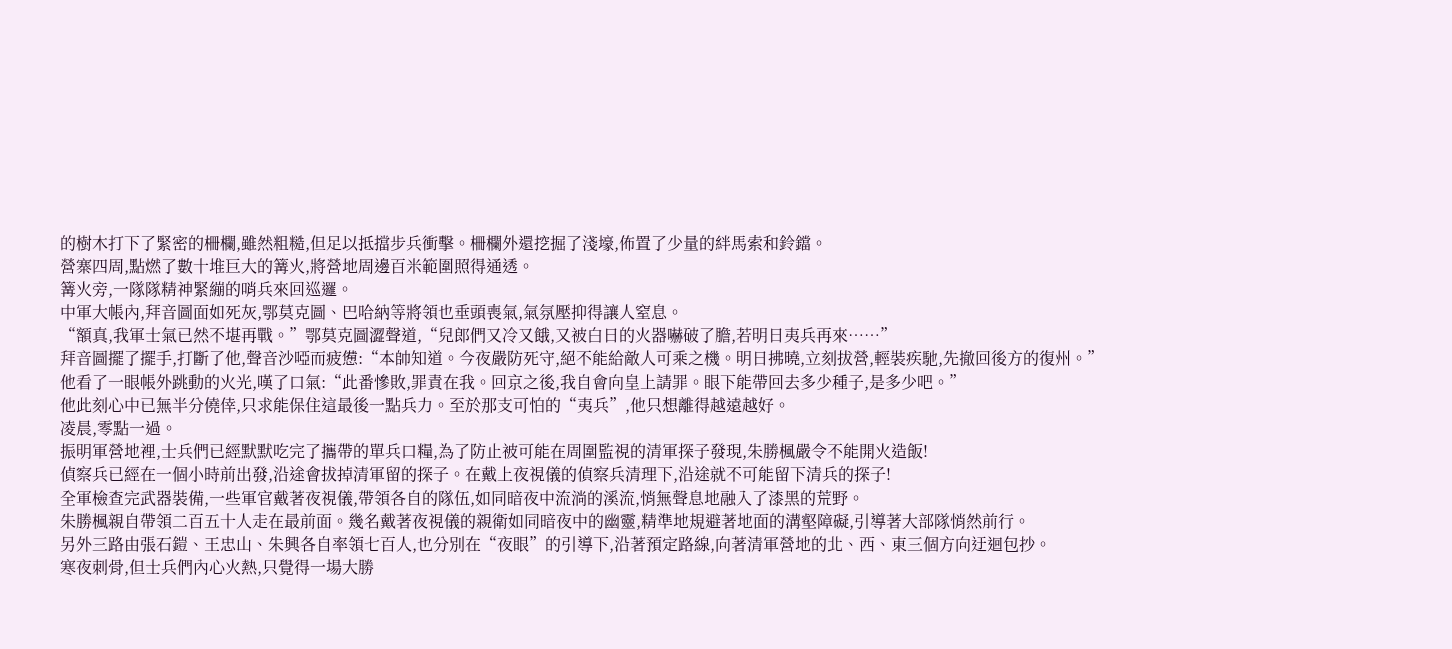的樹木打下了緊密的柵欄,雖然粗糙,但足以抵擋步兵衝擊。柵欄外還挖掘了淺壕,佈置了少量的絆馬索和鈴鐺。
營寨四周,點燃了數十堆巨大的篝火,將營地周邊百米範圍照得通透。
篝火旁,一隊隊精神緊繃的哨兵來回巡邏。
中軍大帳內,拜音圖面如死灰,鄂莫克圖、巴哈納等將領也垂頭喪氣,氣氛壓抑得讓人窒息。
“額真,我軍士氣已然不堪再戰。”鄂莫克圖澀聲道,“兒郎們又冷又餓,又被白日的火器嚇破了膽,若明日夷兵再來……”
拜音圖擺了擺手,打斷了他,聲音沙啞而疲憊:“本帥知道。今夜嚴防死守,絕不能給敵人可乘之機。明日拂曉,立刻拔營,輕裝疾馳,先撤回後方的復州。”
他看了一眼帳外跳動的火光,嘆了口氣:“此番慘敗,罪責在我。回京之後,我自會向皇上請罪。眼下能帶回去多少種子,是多少吧。”
他此刻心中已無半分僥倖,只求能保住這最後一點兵力。至於那支可怕的“夷兵”,他只想離得越遠越好。
凌晨,零點一過。
振明軍營地裡,士兵們已經默默吃完了攜帶的單兵口糧,為了防止被可能在周圍監視的清軍探子發現,朱勝楓嚴令不能開火造飯!
偵察兵已經在一個小時前出發,沿途會拔掉清軍留的探子。在戴上夜視儀的偵察兵清理下,沿途就不可能留下清兵的探子!
全軍檢查完武器裝備,一些軍官戴著夜視儀,帶領各自的隊伍,如同暗夜中流淌的溪流,悄無聲息地融入了漆黑的荒野。
朱勝楓親自帶領二百五十人走在最前面。幾名戴著夜視儀的親衛如同暗夜中的幽靈,精準地規避著地面的溝壑障礙,引導著大部隊悄然前行。
另外三路由張石鎧、王忠山、朱興各自率領七百人,也分別在“夜眼”的引導下,沿著預定路線,向著清軍營地的北、西、東三個方向迂迴包抄。
寒夜刺骨,但士兵們內心火熱,只覺得一場大勝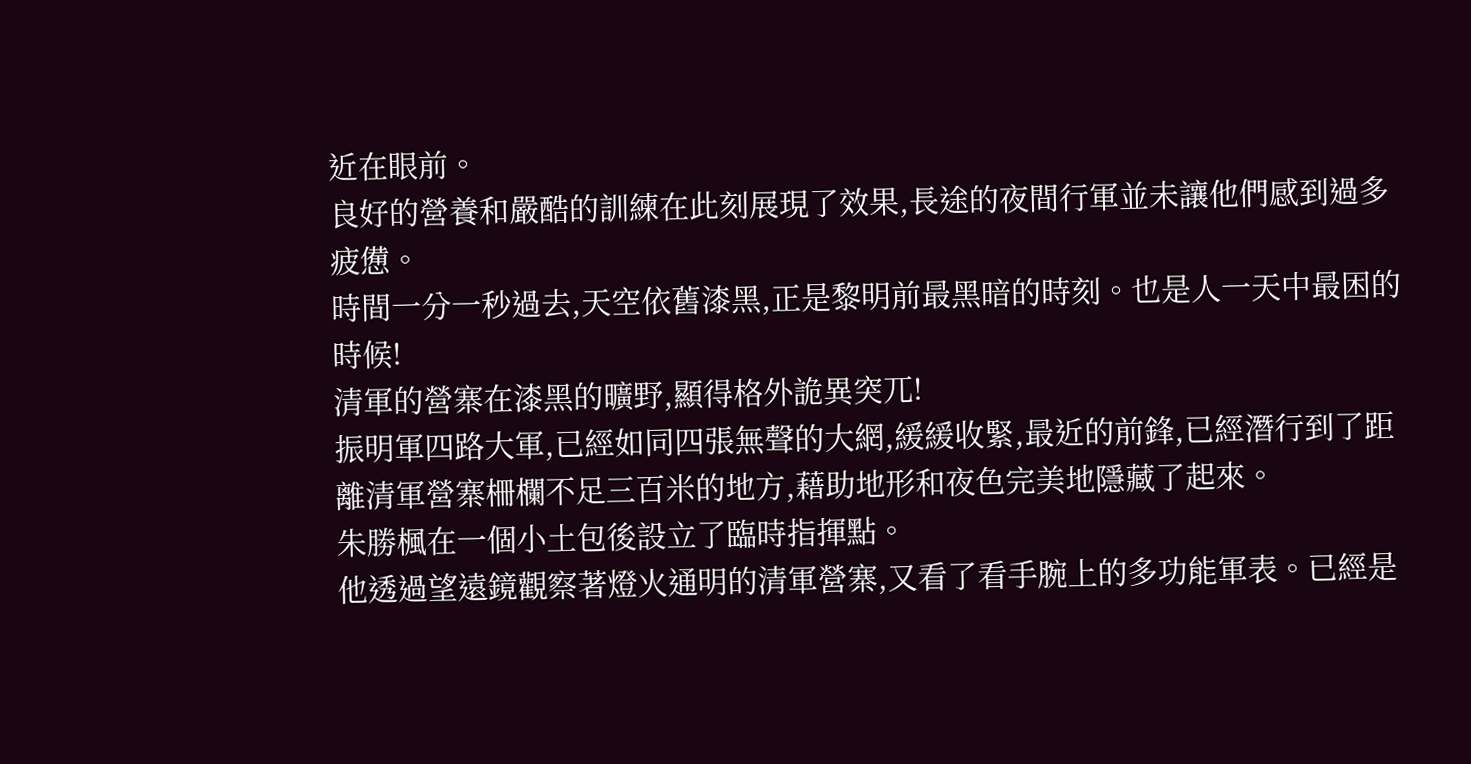近在眼前。
良好的營養和嚴酷的訓練在此刻展現了效果,長途的夜間行軍並未讓他們感到過多疲憊。
時間一分一秒過去,天空依舊漆黑,正是黎明前最黑暗的時刻。也是人一天中最困的時候!
清軍的營寨在漆黑的曠野,顯得格外詭異突兀!
振明軍四路大軍,已經如同四張無聲的大網,緩緩收緊,最近的前鋒,已經潛行到了距離清軍營寨柵欄不足三百米的地方,藉助地形和夜色完美地隱藏了起來。
朱勝楓在一個小土包後設立了臨時指揮點。
他透過望遠鏡觀察著燈火通明的清軍營寨,又看了看手腕上的多功能軍表。已經是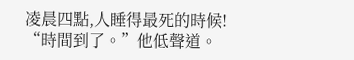凌晨四點,人睡得最死的時候!
“時間到了。”他低聲道。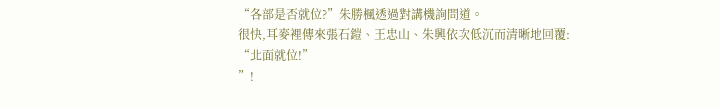“各部是否就位?”朱勝楓透過對講機詢問道。
很快,耳麥裡傳來張石鎧、王忠山、朱興依次低沉而清晰地回覆:
“北面就位!”
”!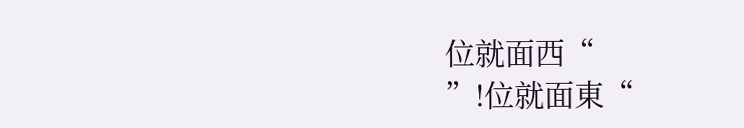位就面西“
”!位就面東“